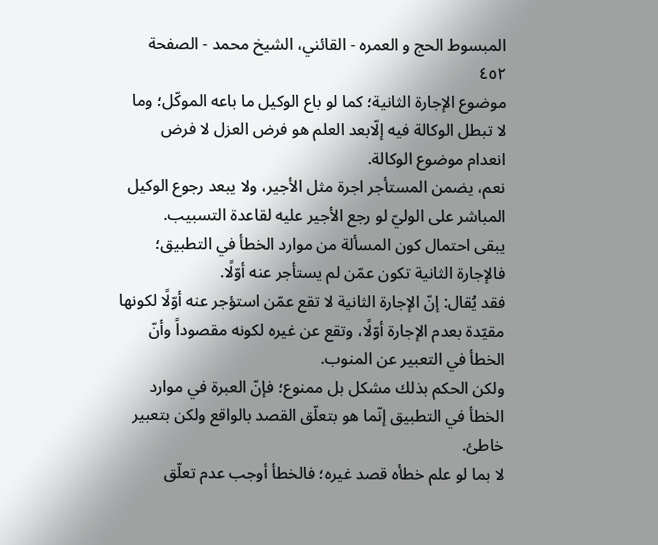المبسوط الحج و العمره - القائني، الشيخ محمد - الصفحة ٤٥٢
موضوع الإجارة الثانية؛ كما لو باع الوكيل ما باعه الموكّل؛ وما لا تبطل الوكالة فيه إلّابعد العلم هو فرض العزل لا فرض انعدام موضوع الوكالة.
نعم، يضمن المستأجر اجرة مثل الأجير، ولا يبعد رجوع الوكيل المباشر على الوليّ لو رجع الأجير عليه لقاعدة التسبيب.
يبقى احتمال كون المسألة من موارد الخطأ في التطبيق؛ فالإجارة الثانية تكون عمّن لم يستأجر عنه أوّلًا.
فقد يُقال: إنّ الإجارة الثانية لا تقع عمّن استؤجر عنه أوّلًا لكونها مقيّدة بعدم الإجارة أوّلًا، وتقع عن غيره لكونه مقصوداً وأنّ الخطأ في التعبير عن المنوب.
ولكن الحكم بذلك مشكل بل ممنوع؛ فإنّ العبرة في موارد الخطأ في التطبيق إنّما هو بتعلّق القصد بالواقع ولكن بتعبير خاطئ.
لا بما لو علم خطأه قصد غيره؛ فالخطأ أوجب عدم تعلّق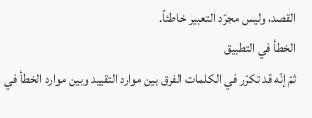القصد، وليس مجرّد التعبير خاطئاً.
الخطأ في التطبيق
ثمّ إنّه قد تكرّر في الكلمات الفرق بين موارد التقييد وبين موارد الخطأ في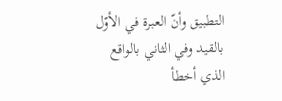التطبيق وأنّ العبرة في الأوّل بالقيد وفي الثاني بالواقع الذي أخطأ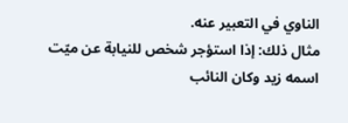الناوي في التعبير عنه.
مثال ذلك: إذا استؤجر شخص للنيابة عن ميّت اسمه زيد وكان النائب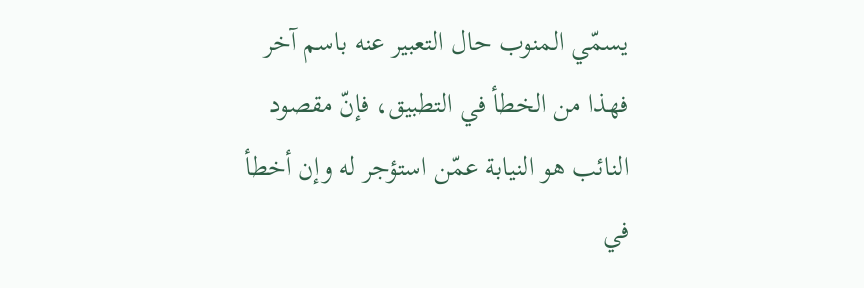يسمّي المنوب حال التعبير عنه باسم آخر فهذا من الخطأ في التطبيق، فإنّ مقصود النائب هو النيابة عمّن استؤجر له وإن أخطأ في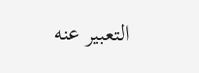التعبير عنه